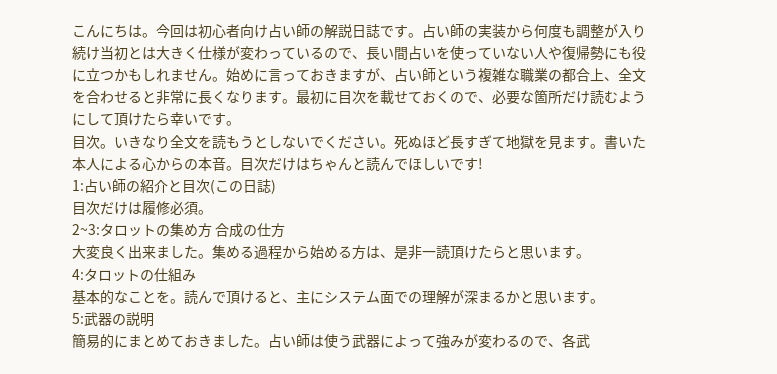こんにちは。今回は初心者向け占い師の解説日誌です。占い師の実装から何度も調整が入り続け当初とは大きく仕様が変わっているので、長い間占いを使っていない人や復帰勢にも役に立つかもしれません。始めに言っておきますが、占い師という複雑な職業の都合上、全文を合わせると非常に長くなります。最初に目次を載せておくので、必要な箇所だけ読むようにして頂けたら幸いです。
目次。いきなり全文を読もうとしないでください。死ぬほど長すぎて地獄を見ます。書いた本人による心からの本音。目次だけはちゃんと読んでほしいです!
1:占い師の紹介と目次(この日誌)
目次だけは履修必須。
2~3:タロットの集め方 合成の仕方
大変良く出来ました。集める過程から始める方は、是非一読頂けたらと思います。
4:タロットの仕組み
基本的なことを。読んで頂けると、主にシステム面での理解が深まるかと思います。
5:武器の説明
簡易的にまとめておきました。占い師は使う武器によって強みが変わるので、各武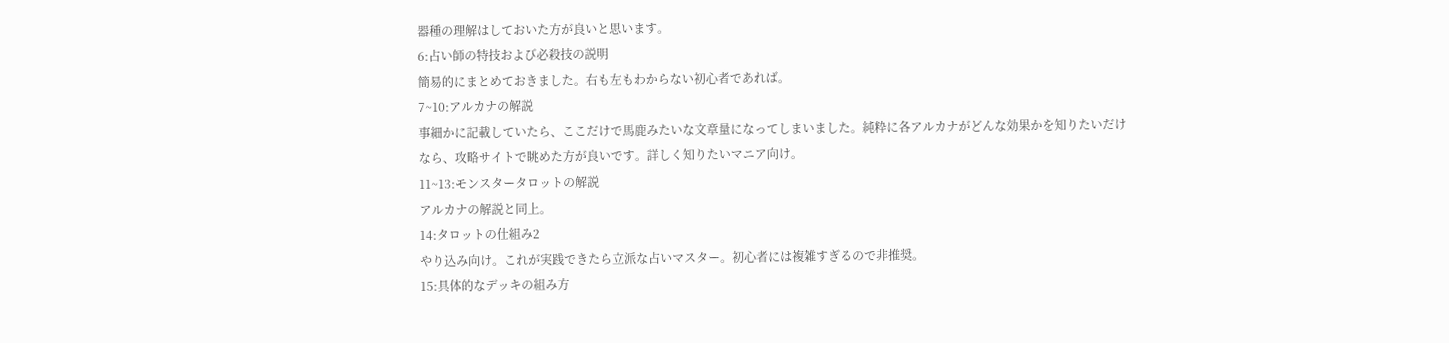器種の理解はしておいた方が良いと思います。
6:占い師の特技および必殺技の説明
簡易的にまとめておきました。右も左もわからない初心者であれば。
7~10:アルカナの解説
事細かに記載していたら、ここだけで馬鹿みたいな文章量になってしまいました。純粋に各アルカナがどんな効果かを知りたいだけなら、攻略サイトで眺めた方が良いです。詳しく知りたいマニア向け。
11~13:モンスタータロットの解説
アルカナの解説と同上。
14:タロットの仕組み2
やり込み向け。これが実践できたら立派な占いマスター。初心者には複雑すぎるので非推奨。
15:具体的なデッキの組み方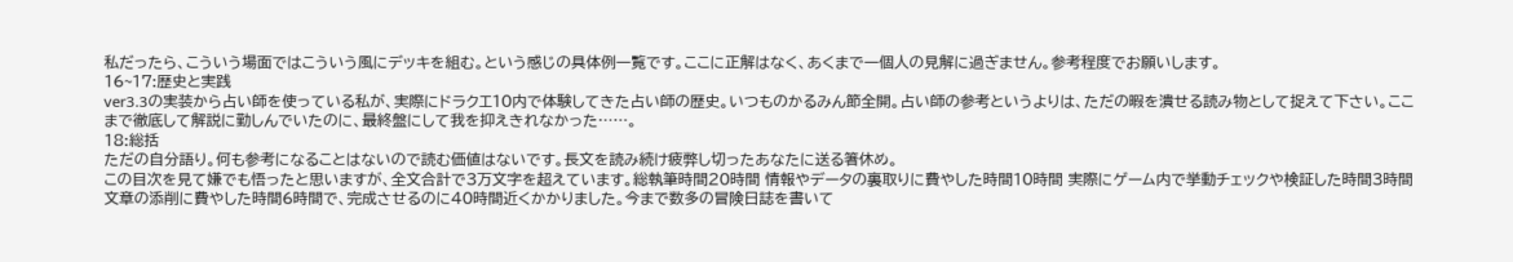私だったら、こういう場面ではこういう風にデッキを組む。という感じの具体例一覧です。ここに正解はなく、あくまで一個人の見解に過ぎません。参考程度でお願いします。
16~17:歴史と実践
ver3.3の実装から占い師を使っている私が、実際にドラクエ10内で体験してきた占い師の歴史。いつものかるみん節全開。占い師の参考というよりは、ただの暇を潰せる読み物として捉えて下さい。ここまで徹底して解説に勤しんでいたのに、最終盤にして我を抑えきれなかった……。
18:総括
ただの自分語り。何も参考になることはないので読む価値はないです。長文を読み続け疲弊し切ったあなたに送る箸休め。
この目次を見て嫌でも悟ったと思いますが、全文合計で3万文字を超えています。総執筆時間20時間 情報やデータの裏取りに費やした時間10時間 実際にゲーム内で挙動チェックや検証した時間3時間 文章の添削に費やした時間6時間で、完成させるのに40時間近くかかりました。今まで数多の冒険日誌を書いて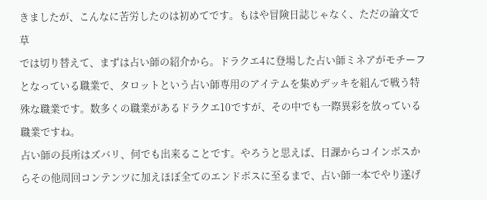きましたが、こんなに苦労したのは初めてです。もはや冒険日誌じゃなく、ただの論文で草
では切り替えて、まずは占い師の紹介から。ドラクエ4に登場した占い師ミネアがモチーフとなっている職業で、タロットという占い師専用のアイテムを集めデッキを組んで戦う特殊な職業です。数多くの職業があるドラクエ10ですが、その中でも一際異彩を放っている職業ですね。
占い師の長所はズバリ、何でも出来ることです。やろうと思えば、日課からコインボスからその他周回コンテンツに加えほぼ全てのエンドボスに至るまで、占い師一本でやり遂げ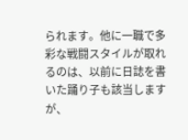られます。他に一職で多彩な戦闘スタイルが取れるのは、以前に日誌を書いた踊り子も該当しますが、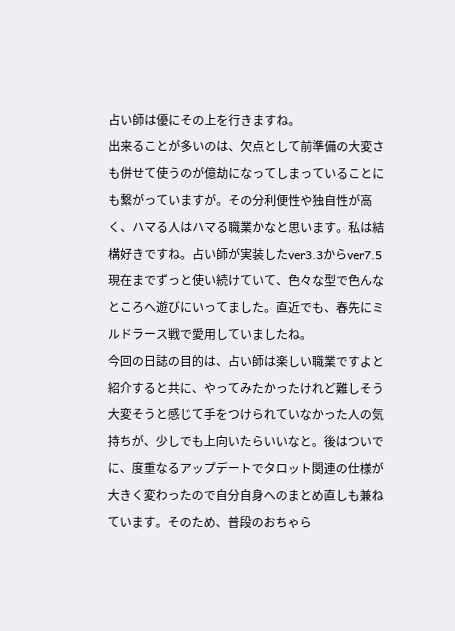占い師は優にその上を行きますね。
出来ることが多いのは、欠点として前準備の大変さも併せて使うのが億劫になってしまっていることにも繋がっていますが。その分利便性や独自性が高く、ハマる人はハマる職業かなと思います。私は結構好きですね。占い師が実装したver3.3からver7.5現在までずっと使い続けていて、色々な型で色んなところへ遊びにいってました。直近でも、春先にミルドラース戦で愛用していましたね。
今回の日誌の目的は、占い師は楽しい職業ですよと紹介すると共に、やってみたかったけれど難しそう大変そうと感じて手をつけられていなかった人の気持ちが、少しでも上向いたらいいなと。後はついでに、度重なるアップデートでタロット関連の仕様が大きく変わったので自分自身へのまとめ直しも兼ねています。そのため、普段のおちゃら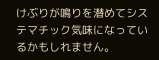けぶりが鳴りを潜めてシステマチック気味になっているかもしれません。